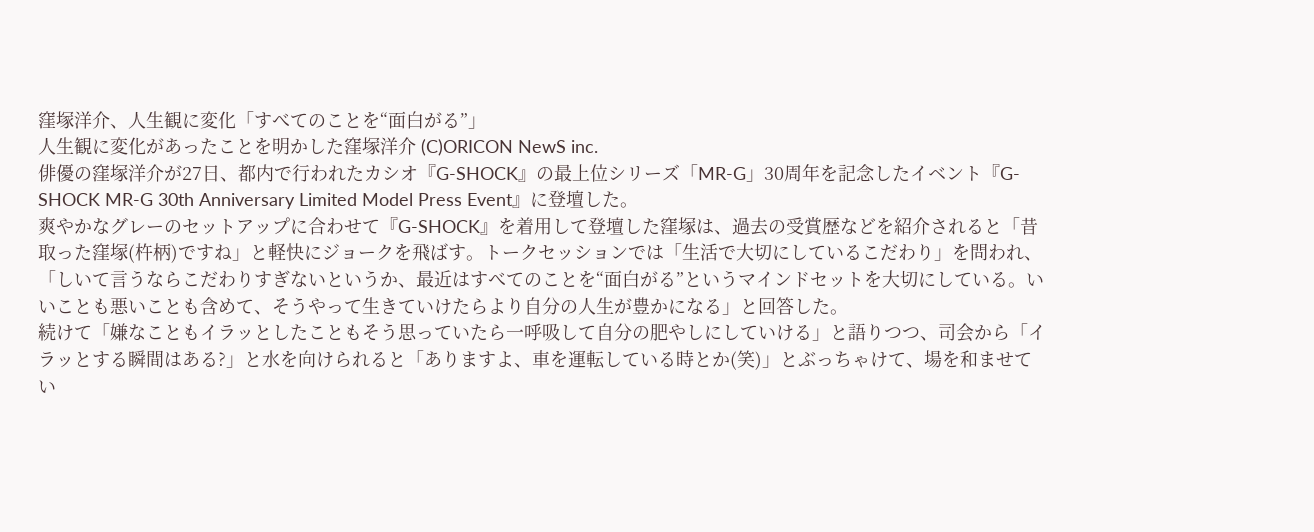窪塚洋介、人生観に変化「すべてのことを“面白がる”」
人生観に変化があったことを明かした窪塚洋介 (C)ORICON NewS inc.
俳優の窪塚洋介が27日、都内で行われたカシオ『G-SHOCK』の最上位シリーズ「MR-G」30周年を記念したイベント『G-SHOCK MR-G 30th Anniversary Limited Model Press Event』に登壇した。
爽やかなグレーのセットアップに合わせて『G-SHOCK』を着用して登壇した窪塚は、過去の受賞歴などを紹介されると「昔取った窪塚(杵柄)ですね」と軽快にジョークを飛ばす。トークセッションでは「生活で大切にしているこだわり」を問われ、「しいて言うならこだわりすぎないというか、最近はすべてのことを“面白がる”というマインドセットを大切にしている。いいことも悪いことも含めて、そうやって生きていけたらより自分の人生が豊かになる」と回答した。
続けて「嫌なこともイラッとしたこともそう思っていたら一呼吸して自分の肥やしにしていける」と語りつつ、司会から「イラッとする瞬間はある?」と水を向けられると「ありますよ、車を運転している時とか(笑)」とぶっちゃけて、場を和ませてい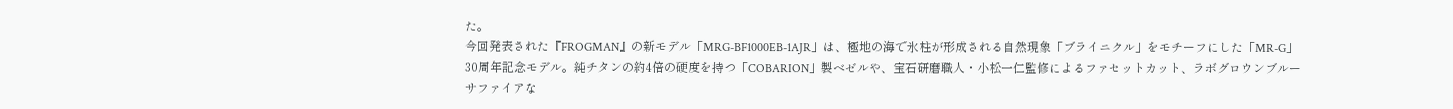た。
今回発表された『FROGMAN』の新モデル「MRG-BF1000EB-1AJR」は、極地の海で氷柱が形成される自然現象「ブライニクル」をモチーフにした「MR-G」30周年記念モデル。純チタンの約4倍の硬度を持つ「COBARION」製ベゼルや、宝石研磨職人・小松一仁監修によるファセットカット、ラボグロウンブルーサファイアな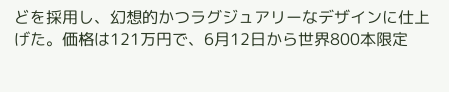どを採用し、幻想的かつラグジュアリーなデザインに仕上げた。価格は121万円で、6月12日から世界800本限定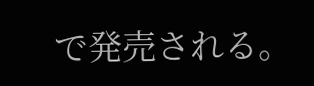で発売される。